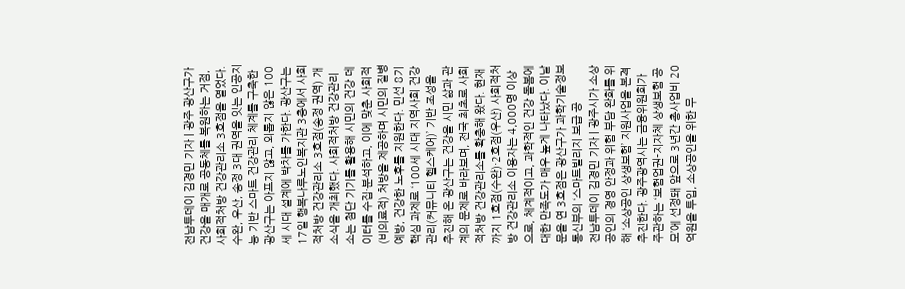전남투데이 김경민 기자 | 광주 광산구가 건강을 매개로 공동체를 복원하는 거점, 사회적처방 건강관리소 3호점을 열었다. 수완, 우산, 송정 3대 권역을 잇는 인공지능 기반 스마트 건강관리 체계를 구축한 광산구는 아프지 않고, 외롭지 않은 100세 시대 설계에 박차를 가한다. 광산구는 17일 행복나루노인복지관 3층에서 사회적처방 건강관리소 3호점(송정 권역) 개소식을 개최했다. 사회적처방 건강관리소는 첨단 기기를 활용해 시민의 건강 데이터를 수집·분석하고, 이에 맞춘 사회적(비의료적) 처방을 제공하며 시민의 질병 예방, 건강한 노후를 지원한다. 민선 8기 핵심 과제로 ‘100세 시대 지역사회 건강관리(커뮤니티 헬스케어)’ 기반 조성을 추진해 온 광산구는 건강을 시민 삶과 관계의 문제로 바라보며, 전국 최초로 사회적처방 건강관리소를 확충해 왔다. 현재까지 1호점(수완)·2호점(우산) 사회적처방 건강관리소 이용자는 4,000명 이상으로, 체계적이고, 과학적인 건강 돌봄에 대한 만족도가 매우 높게 나타났다. 이날 문을 연 3호점은 광산구가 과학기술정보통신부의 ‘스마트빌리지 보급 공
전남투데이 김경민 기자 | 광주시가 소상공인의 경영 안정과 위험 부담 완화를 위해 ‘소상공인 상생보험’ 지원사업을 본격 추진한다. 광주광역시는 금융위원회가 주관하는 ‘보험업권-지자체 상생보험 공모’에 선정돼 앞으로 3년간 총사업비 20억원을 투입, 소상공인을 위한 무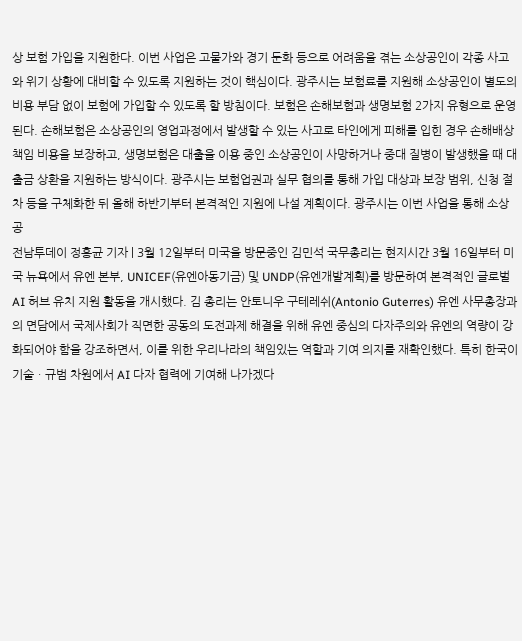상 보험 가입을 지원한다. 이번 사업은 고물가와 경기 둔화 등으로 어려움을 겪는 소상공인이 각종 사고와 위기 상황에 대비할 수 있도록 지원하는 것이 핵심이다. 광주시는 보험료를 지원해 소상공인이 별도의 비용 부담 없이 보험에 가입할 수 있도록 할 방침이다. 보험은 손해보험과 생명보험 2가지 유형으로 운영된다. 손해보험은 소상공인의 영업과정에서 발생할 수 있는 사고로 타인에게 피해를 입힌 경우 손해배상 책임 비용을 보장하고, 생명보험은 대출을 이용 중인 소상공인이 사망하거나 중대 질병이 발생했을 때 대출금 상환을 지원하는 방식이다. 광주시는 보험업권과 실무 협의를 통해 가입 대상과 보장 범위, 신청 절차 등을 구체화한 뒤 올해 하반기부터 본격적인 지원에 나설 계획이다. 광주시는 이번 사업을 통해 소상공
전남투데이 정홍균 기자 | 3월 12일부터 미국을 방문중인 김민석 국무총리는 현지시간 3월 16일부터 미국 뉴욕에서 유엔 본부, UNICEF(유엔아동기금) 및 UNDP(유엔개발계획)를 방문하여 본격적인 글로벌 AI 허브 유치 지원 활동을 개시했다. 김 총리는 안토니우 구테레쉬(Antonio Guterres) 유엔 사무총장과의 면담에서 국제사회가 직면한 공동의 도전과제 해결을 위해 유엔 중심의 다자주의와 유엔의 역량이 강화되어야 함을 강조하면서, 이를 위한 우리나라의 책임있는 역할과 기여 의지를 재확인했다. 특히 한국이 기술ㆍ규범 차원에서 AI 다자 협력에 기여해 나가겠다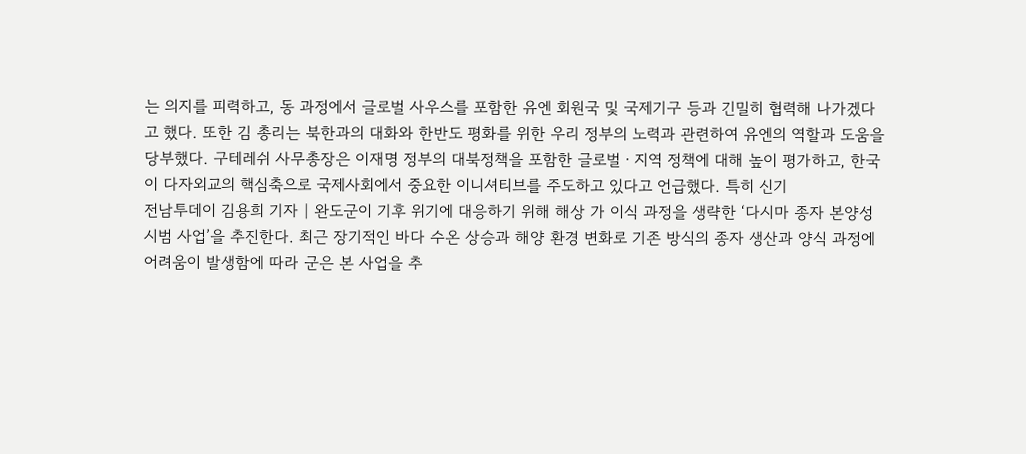는 의지를 피력하고, 동 과정에서 글로벌 사우스를 포함한 유엔 회원국 및 국제기구 등과 긴밀히 협력해 나가겠다고 했다. 또한 김 총리는 북한과의 대화와 한반도 평화를 위한 우리 정부의 노력과 관련하여 유엔의 역할과 도움을 당부했다. 구테레쉬 사무총장은 이재명 정부의 대북정책을 포함한 글로벌ㆍ지역 정책에 대해 높이 평가하고, 한국이 다자외교의 핵심축으로 국제사회에서 중요한 이니셔티브를 주도하고 있다고 언급했다. 특히 신기
전남투데이 김용희 기자 | 완도군이 기후 위기에 대응하기 위해 해상 가 이식 과정을 생략한 ‘다시마 종자 본양성 시범 사업’을 추진한다. 최근 장기적인 바다 수온 상승과 해양 환경 변화로 기존 방식의 종자 생산과 양식 과정에 어려움이 발생함에 따라 군은 본 사업을 추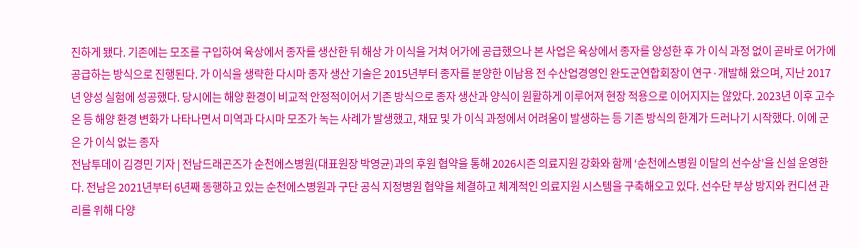진하게 됐다. 기존에는 모조를 구입하여 육상에서 종자를 생산한 뒤 해상 가 이식을 거쳐 어가에 공급했으나 본 사업은 육상에서 종자를 양성한 후 가 이식 과정 없이 곧바로 어가에 공급하는 방식으로 진행된다. 가 이식을 생략한 다시마 종자 생산 기술은 2015년부터 종자를 분양한 이남용 전 수산업경영인 완도군연합회장이 연구·개발해 왔으며, 지난 2017년 양성 실험에 성공했다. 당시에는 해양 환경이 비교적 안정적이어서 기존 방식으로 종자 생산과 양식이 원활하게 이루어져 현장 적용으로 이어지지는 않았다. 2023년 이후 고수온 등 해양 환경 변화가 나타나면서 미역과 다시마 모조가 녹는 사례가 발생했고, 채묘 및 가 이식 과정에서 어려움이 발생하는 등 기존 방식의 한계가 드러나기 시작했다. 이에 군은 가 이식 없는 종자
전남투데이 김경민 기자 | 전남드래곤즈가 순천에스병원(대표원장 박영균)과의 후원 협약을 통해 2026시즌 의료지원 강화와 함께 ‘순천에스병원 이달의 선수상’을 신설 운영한다. 전남은 2021년부터 6년째 동행하고 있는 순천에스병원과 구단 공식 지정병원 협약을 체결하고 체계적인 의료지원 시스템을 구축해오고 있다. 선수단 부상 방지와 컨디션 관리를 위해 다양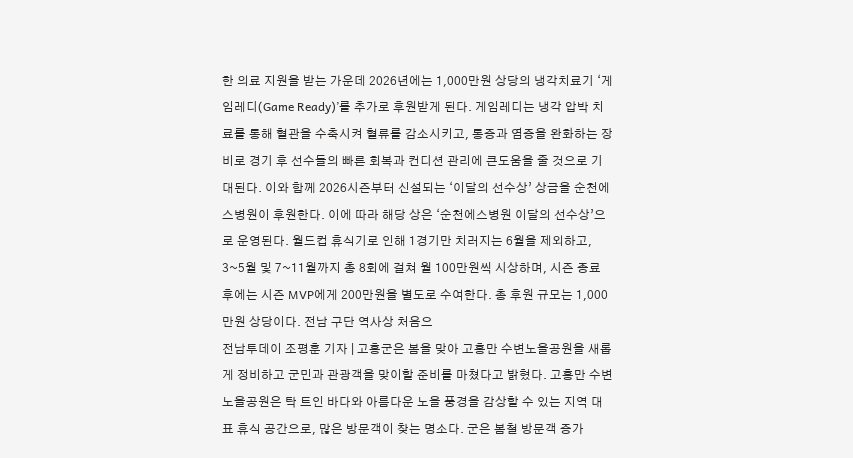한 의료 지원을 받는 가운데 2026년에는 1,000만원 상당의 냉각치료기 ‘게임레디(Game Ready)’를 추가로 후원받게 된다. 게임레디는 냉각 압박 치료를 통해 혈관을 수축시켜 혈류를 감소시키고, 통증과 염증을 완화하는 장비로 경기 후 선수들의 빠른 회복과 컨디션 관리에 큰도움을 줄 것으로 기대된다. 이와 함께 2026시즌부터 신설되는 ‘이달의 선수상’ 상금을 순천에스병원이 후원한다. 이에 따라 해당 상은 ‘순천에스병원 이달의 선수상’으로 운영된다. 월드컵 휴식기로 인해 1경기만 치러지는 6월을 제외하고, 3~5월 및 7~11월까지 총 8회에 걸쳐 월 100만원씩 시상하며, 시즌 종료 후에는 시즌 MVP에게 200만원을 별도로 수여한다. 총 후원 규모는 1,000만원 상당이다. 전남 구단 역사상 처음으
전남투데이 조평훈 기자 | 고흥군은 봄을 맞아 고흥만 수변노을공원을 새롭게 정비하고 군민과 관광객을 맞이할 준비를 마쳤다고 밝혔다. 고흥만 수변노을공원은 탁 트인 바다와 아름다운 노을 풍경을 감상할 수 있는 지역 대표 휴식 공간으로, 많은 방문객이 찾는 명소다. 군은 봄철 방문객 증가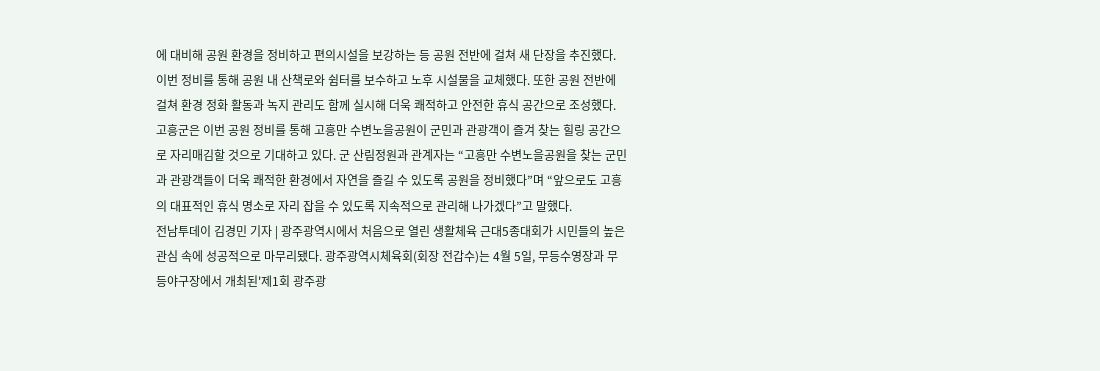에 대비해 공원 환경을 정비하고 편의시설을 보강하는 등 공원 전반에 걸쳐 새 단장을 추진했다. 이번 정비를 통해 공원 내 산책로와 쉼터를 보수하고 노후 시설물을 교체했다. 또한 공원 전반에 걸쳐 환경 정화 활동과 녹지 관리도 함께 실시해 더욱 쾌적하고 안전한 휴식 공간으로 조성했다. 고흥군은 이번 공원 정비를 통해 고흥만 수변노을공원이 군민과 관광객이 즐겨 찾는 힐링 공간으로 자리매김할 것으로 기대하고 있다. 군 산림정원과 관계자는 “고흥만 수변노을공원을 찾는 군민과 관광객들이 더욱 쾌적한 환경에서 자연을 즐길 수 있도록 공원을 정비했다”며 “앞으로도 고흥의 대표적인 휴식 명소로 자리 잡을 수 있도록 지속적으로 관리해 나가겠다”고 말했다.
전남투데이 김경민 기자 | 광주광역시에서 처음으로 열린 생활체육 근대5종대회가 시민들의 높은 관심 속에 성공적으로 마무리됐다. 광주광역시체육회(회장 전갑수)는 4월 5일, 무등수영장과 무등야구장에서 개최된'제1회 광주광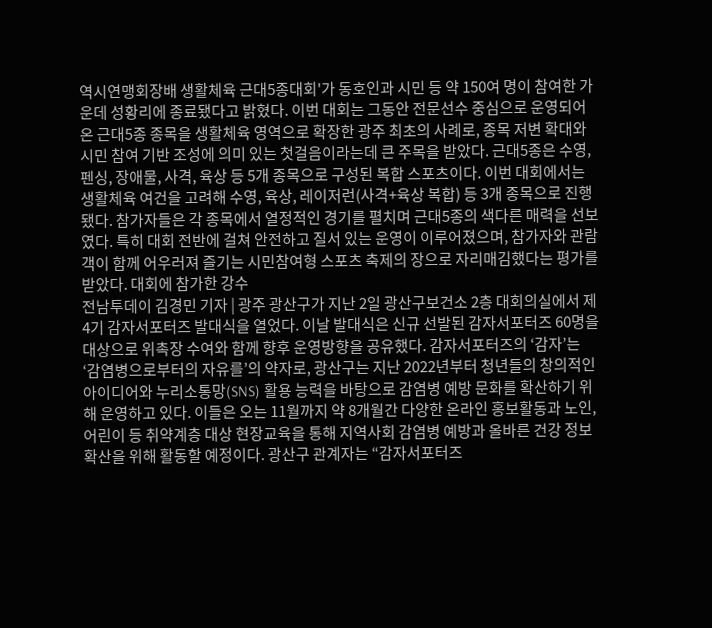역시연맹회장배 생활체육 근대5종대회'가 동호인과 시민 등 약 150여 명이 참여한 가운데 성황리에 종료됐다고 밝혔다. 이번 대회는 그동안 전문선수 중심으로 운영되어 온 근대5종 종목을 생활체육 영역으로 확장한 광주 최초의 사례로, 종목 저변 확대와 시민 참여 기반 조성에 의미 있는 첫걸음이라는데 큰 주목을 받았다. 근대5종은 수영, 펜싱, 장애물, 사격, 육상 등 5개 종목으로 구성된 복합 스포츠이다. 이번 대회에서는 생활체육 여건을 고려해 수영, 육상, 레이저런(사격+육상 복합) 등 3개 종목으로 진행됐다. 참가자들은 각 종목에서 열정적인 경기를 펼치며 근대5종의 색다른 매력을 선보였다. 특히 대회 전반에 걸쳐 안전하고 질서 있는 운영이 이루어졌으며, 참가자와 관람객이 함께 어우러져 즐기는 시민참여형 스포츠 축제의 장으로 자리매김했다는 평가를 받았다. 대회에 참가한 강수
전남투데이 김경민 기자 | 광주 광산구가 지난 2일 광산구보건소 2층 대회의실에서 제4기 감자서포터즈 발대식을 열었다. 이날 발대식은 신규 선발된 감자서포터즈 60명을 대상으로 위촉장 수여와 함께 향후 운영방향을 공유했다. 감자서포터즈의 ‘감자’는 ‘감염병으로부터의 자유를’의 약자로, 광산구는 지난 2022년부터 청년들의 창의적인 아이디어와 누리소통망(SNS) 활용 능력을 바탕으로 감염병 예방 문화를 확산하기 위해 운영하고 있다. 이들은 오는 11월까지 약 8개월간 다양한 온라인 홍보활동과 노인, 어린이 등 취약계층 대상 현장교육을 통해 지역사회 감염병 예방과 올바른 건강 정보 확산을 위해 활동할 예정이다. 광산구 관계자는 “감자서포터즈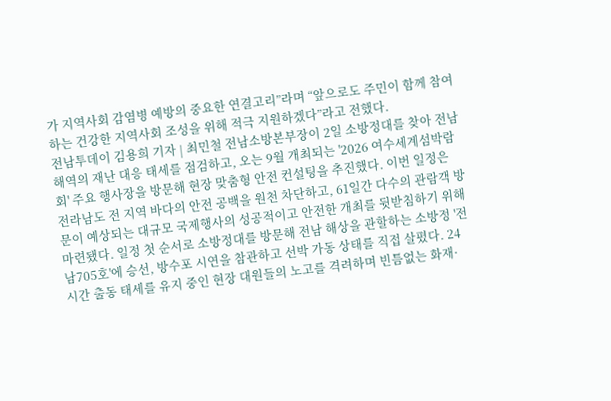가 지역사회 감염병 예방의 중요한 연결고리”라며 “앞으로도 주민이 함께 참여하는 건강한 지역사회 조성을 위해 적극 지원하겠다”라고 전했다.
전남투데이 김용희 기자 | 최민철 전남소방본부장이 2일 소방정대를 찾아 전남 해역의 재난 대응 태세를 점검하고, 오는 9월 개최되는 '2026 여수세계섬박람회' 주요 행사장을 방문해 현장 맞춤형 안전 컨설팅을 추진했다. 이번 일정은 전라남도 전 지역 바다의 안전 공백을 원천 차단하고, 61일간 다수의 관람객 방문이 예상되는 대규모 국제행사의 성공적이고 안전한 개최를 뒷받침하기 위해 마련됐다. 일정 첫 순서로 소방정대를 방문해 전남 해상을 관할하는 소방정 '전남705호'에 승선, 방수포 시연을 참관하고 선박 가동 상태를 직접 살폈다. 24시간 출동 태세를 유지 중인 현장 대원들의 노고를 격려하며 빈틈없는 화재·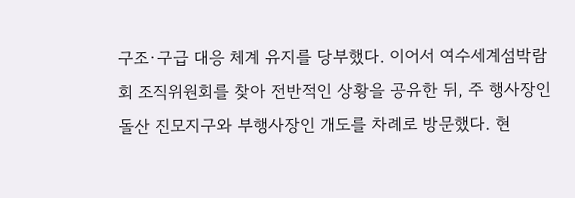구조·구급 대응 체계 유지를 당부했다. 이어서 여수세계섬박람회 조직위원회를 찾아 전반적인 상황을 공유한 뒤, 주 행사장인 돌산 진모지구와 부행사장인 개도를 차례로 방문했다. 현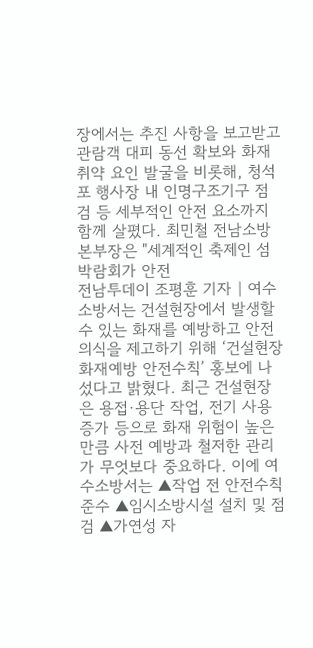장에서는 추진 사항을 보고받고 관람객 대피 동선 확보와 화재 취약 요인 발굴을 비롯해, 청석포 행사장 내 인명구조기구 점검 등 세부적인 안전 요소까지 함께 살폈다. 최민철 전남소방본부장은 "세계적인 축제인 섬 박람회가 안전
전남투데이 조평훈 기자 | 여수소방서는 건설현장에서 발생할 수 있는 화재를 예방하고 안전의식을 제고하기 위해 ‘건설현장 화재예방 안전수칙’ 홍보에 나섰다고 밝혔다. 최근 건설현장은 용접·용단 작업, 전기 사용 증가 등으로 화재 위험이 높은 만큼 사전 예방과 철저한 관리가 무엇보다 중요하다. 이에 여수소방서는 ▲작업 전 안전수칙 준수 ▲임시소방시설 설치 및 점검 ▲가연성 자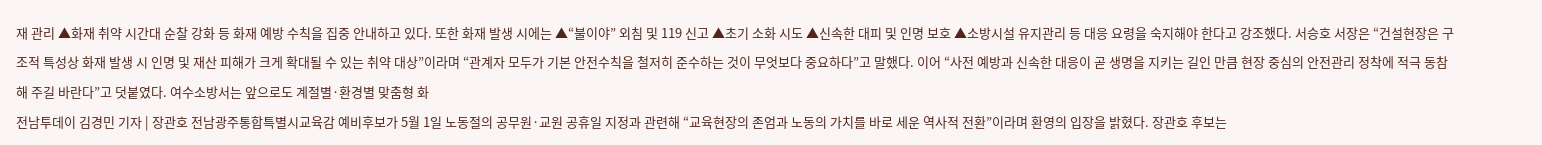재 관리 ▲화재 취약 시간대 순찰 강화 등 화재 예방 수칙을 집중 안내하고 있다. 또한 화재 발생 시에는 ▲“불이야” 외침 및 119 신고 ▲초기 소화 시도 ▲신속한 대피 및 인명 보호 ▲소방시설 유지관리 등 대응 요령을 숙지해야 한다고 강조했다. 서승호 서장은 “건설현장은 구조적 특성상 화재 발생 시 인명 및 재산 피해가 크게 확대될 수 있는 취약 대상”이라며 “관계자 모두가 기본 안전수칙을 철저히 준수하는 것이 무엇보다 중요하다”고 말했다. 이어 “사전 예방과 신속한 대응이 곧 생명을 지키는 길인 만큼 현장 중심의 안전관리 정착에 적극 동참해 주길 바란다”고 덧붙였다. 여수소방서는 앞으로도 계절별·환경별 맞춤형 화
전남투데이 김경민 기자 | 장관호 전남광주통합특별시교육감 예비후보가 5월 1일 노동절의 공무원·교원 공휴일 지정과 관련해 “교육현장의 존엄과 노동의 가치를 바로 세운 역사적 전환”이라며 환영의 입장을 밝혔다. 장관호 후보는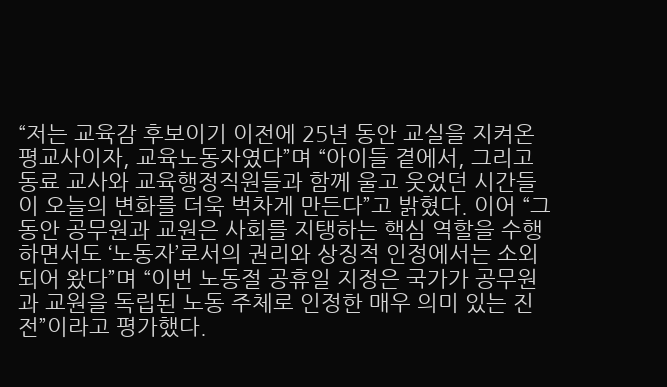“저는 교육감 후보이기 이전에 25년 동안 교실을 지켜온 평교사이자, 교육노동자였다”며 “아이들 곁에서, 그리고 동료 교사와 교육행정직원들과 함께 울고 웃었던 시간들이 오늘의 변화를 더욱 벅차게 만든다”고 밝혔다. 이어 “그동안 공무원과 교원은 사회를 지탱하는 핵심 역할을 수행하면서도 ‘노동자’로서의 권리와 상징적 인정에서는 소외되어 왔다”며 “이번 노동절 공휴일 지정은 국가가 공무원과 교원을 독립된 노동 주체로 인정한 매우 의미 있는 진전”이라고 평가했다.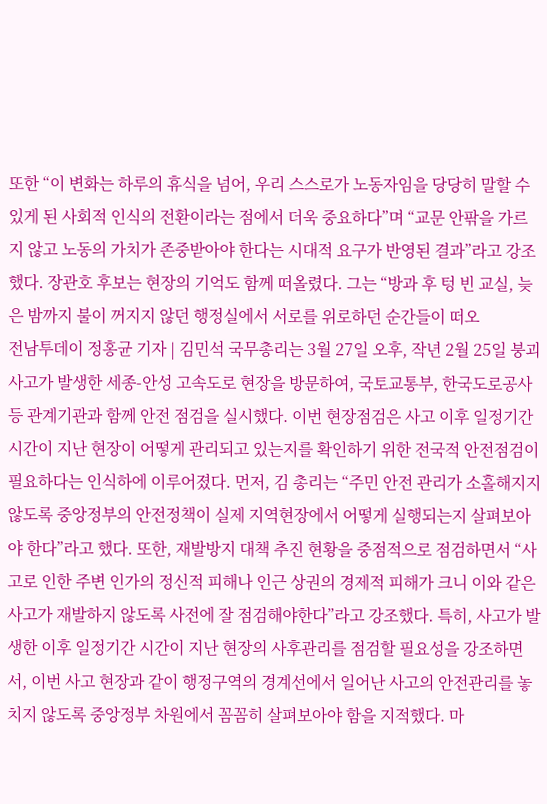또한 “이 변화는 하루의 휴식을 넘어, 우리 스스로가 노동자임을 당당히 말할 수 있게 된 사회적 인식의 전환이라는 점에서 더욱 중요하다”며 “교문 안팎을 가르지 않고 노동의 가치가 존중받아야 한다는 시대적 요구가 반영된 결과”라고 강조했다. 장관호 후보는 현장의 기억도 함께 떠올렸다. 그는 “방과 후 텅 빈 교실, 늦은 밤까지 불이 꺼지지 않던 행정실에서 서로를 위로하던 순간들이 떠오
전남투데이 정홍균 기자 | 김민석 국무총리는 3월 27일 오후, 작년 2월 25일 붕괴사고가 발생한 세종-안성 고속도로 현장을 방문하여, 국토교통부, 한국도로공사 등 관계기관과 함께 안전 점검을 실시했다. 이번 현장점검은 사고 이후 일정기간 시간이 지난 현장이 어떻게 관리되고 있는지를 확인하기 위한 전국적 안전점검이 필요하다는 인식하에 이루어졌다. 먼저, 김 총리는 “주민 안전 관리가 소홀해지지 않도록 중앙정부의 안전정책이 실제 지역현장에서 어떻게 실행되는지 살펴보아야 한다”라고 했다. 또한, 재발방지 대책 추진 현황을 중점적으로 점검하면서 “사고로 인한 주변 인가의 정신적 피해나 인근 상권의 경제적 피해가 크니 이와 같은 사고가 재발하지 않도록 사전에 잘 점검해야한다”라고 강조했다. 특히, 사고가 발생한 이후 일정기간 시간이 지난 현장의 사후관리를 점검할 필요성을 강조하면서, 이번 사고 현장과 같이 행정구역의 경계선에서 일어난 사고의 안전관리를 놓치지 않도록 중앙정부 차원에서 꼼꼼히 살펴보아야 함을 지적했다. 마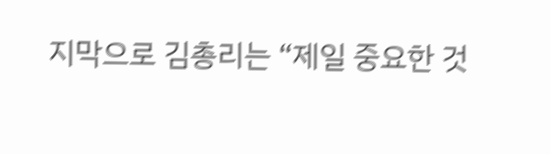지막으로 김총리는 “제일 중요한 것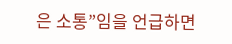은 소통”임을 언급하면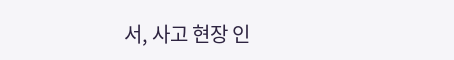서, 사고 현장 인